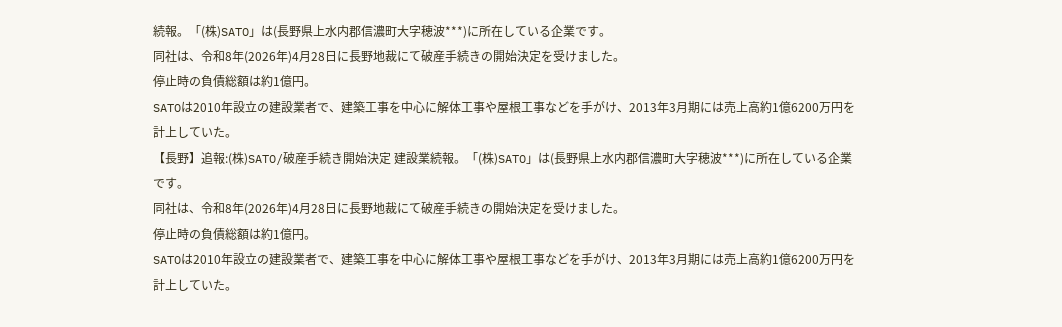続報。「(株)SATO」は(長野県上水内郡信濃町大字穂波***)に所在している企業です。
同社は、令和8年(2026年)4月28日に長野地裁にて破産手続きの開始決定を受けました。
停止時の負債総額は約1億円。
SATOは2010年設立の建設業者で、建築工事を中心に解体工事や屋根工事などを手がけ、2013年3月期には売上高約1億6200万円を計上していた。
【長野】追報:(株)SATO/破産手続き開始決定 建設業続報。「(株)SATO」は(長野県上水内郡信濃町大字穂波***)に所在している企業です。
同社は、令和8年(2026年)4月28日に長野地裁にて破産手続きの開始決定を受けました。
停止時の負債総額は約1億円。
SATOは2010年設立の建設業者で、建築工事を中心に解体工事や屋根工事などを手がけ、2013年3月期には売上高約1億6200万円を計上していた。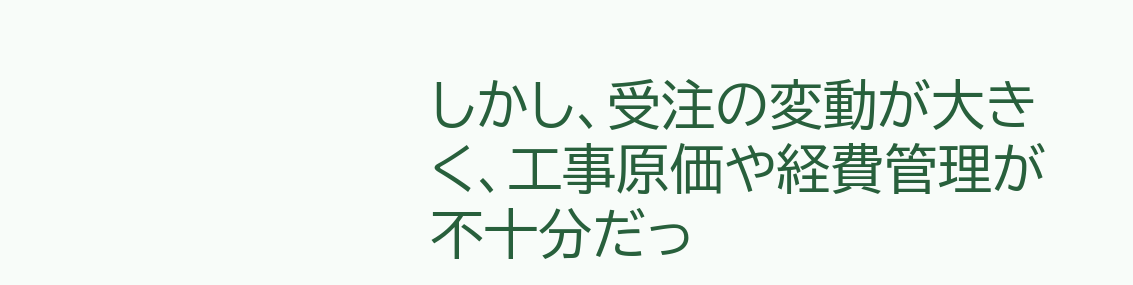しかし、受注の変動が大きく、工事原価や経費管理が不十分だっ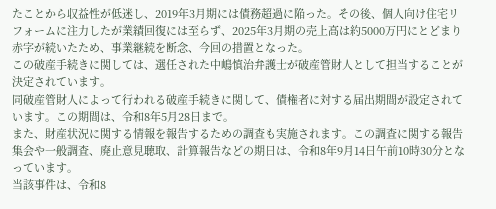たことから収益性が低迷し、2019年3月期には債務超過に陥った。その後、個人向け住宅リフォームに注力したが業績回復には至らず、2025年3月期の売上高は約5000万円にとどまり赤字が続いたため、事業継続を断念、今回の措置となった。
この破産手続きに関しては、選任された中嶋慎治弁護士が破産管財人として担当することが決定されています。
同破産管財人によって行われる破産手続きに関して、債権者に対する届出期間が設定されています。この期間は、令和8年5月28日まで。
また、財産状況に関する情報を報告するための調査も実施されます。この調査に関する報告集会や一般調査、廃止意見聴取、計算報告などの期日は、令和8年9月14日午前10時30分となっています。
当該事件は、令和8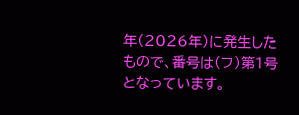年(2026年)に発生したもので、番号は(フ)第1号となっています。